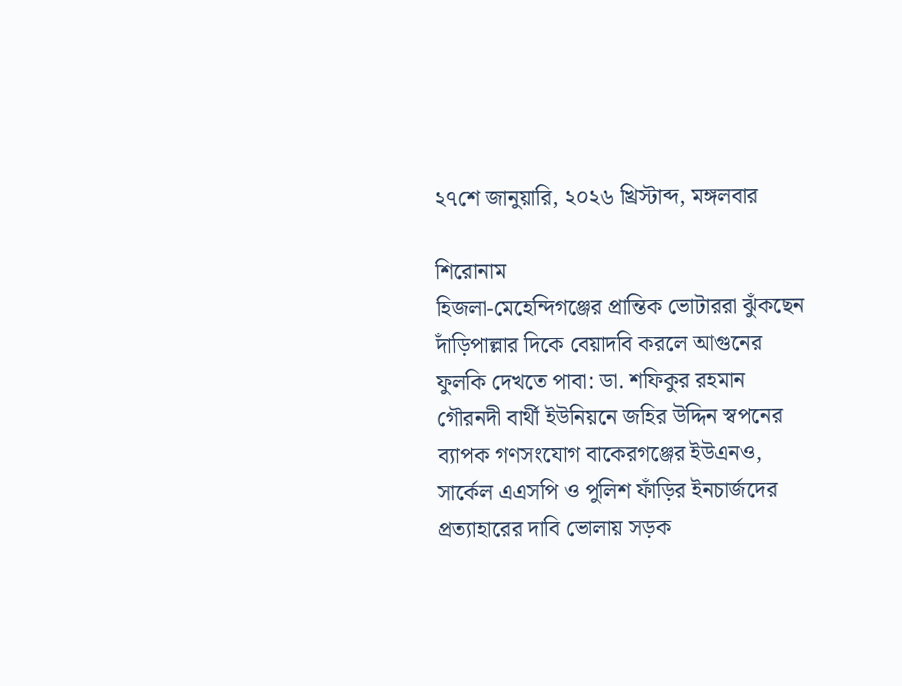২৭শে জানুয়ারি, ২০২৬ খ্রিস্টাব্দ, মঙ্গলবার

শিরোনাম
হিজলা-মেহেন্দিগঞ্জের প্রান্তিক ভোটাররা ঝুঁকছেন দাঁড়িপাল্লার দিকে বেয়াদবি করলে আগুনের ফুলকি দেখতে পাবা: ডা. শফিকুর রহমান গৌরনদী বার্থী ইউনিয়নে জহির উদ্দিন স্বপনের ব্যাপক গণসংযোগ বাকেরগঞ্জের ইউএনও, সার্কেল এএসপি ও পুলিশ ফাঁড়ির ইনচার্জদের প্রত্যাহারের দাবি ভোলায় সড়ক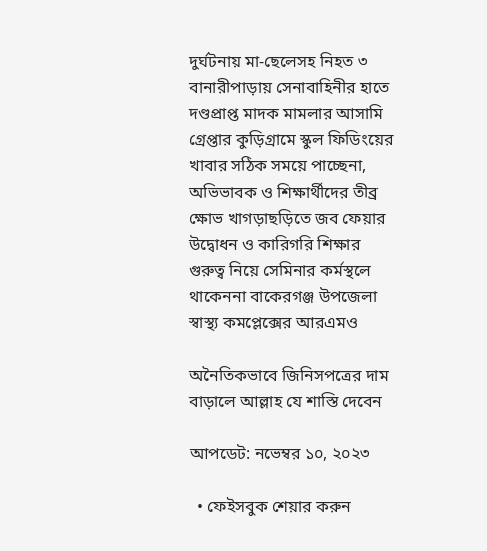দুর্ঘটনায় মা-ছেলেসহ নিহত ৩ বানারীপাড়ায় সেনাবাহিনীর হাতে দণ্ডপ্রাপ্ত মাদক মামলার আসামি গ্রেপ্তার কুড়িগ্রামে স্কুল ফিডিংয়ের খাবার সঠিক সময়ে পাচ্ছেনা, অভিভাবক ও শিক্ষার্থীদের তীব্র ক্ষোভ খাগড়াছড়িতে জব ফেয়ার উদ্বোধন ও কারিগরি শিক্ষার গুরুত্ব নিয়ে সেমিনার কর্মস্থলে থাকেননা বাকেরগঞ্জ উপজেলা স্বাস্থ্য কমপ্লেক্সের আরএমও

অনৈতিকভাবে জিনিসপত্রের দাম বাড়ালে আল্লাহ যে শাস্তি দেবেন

আপডেট: নভেম্বর ১০, ২০২৩

  • ফেইসবুক শেয়ার করুন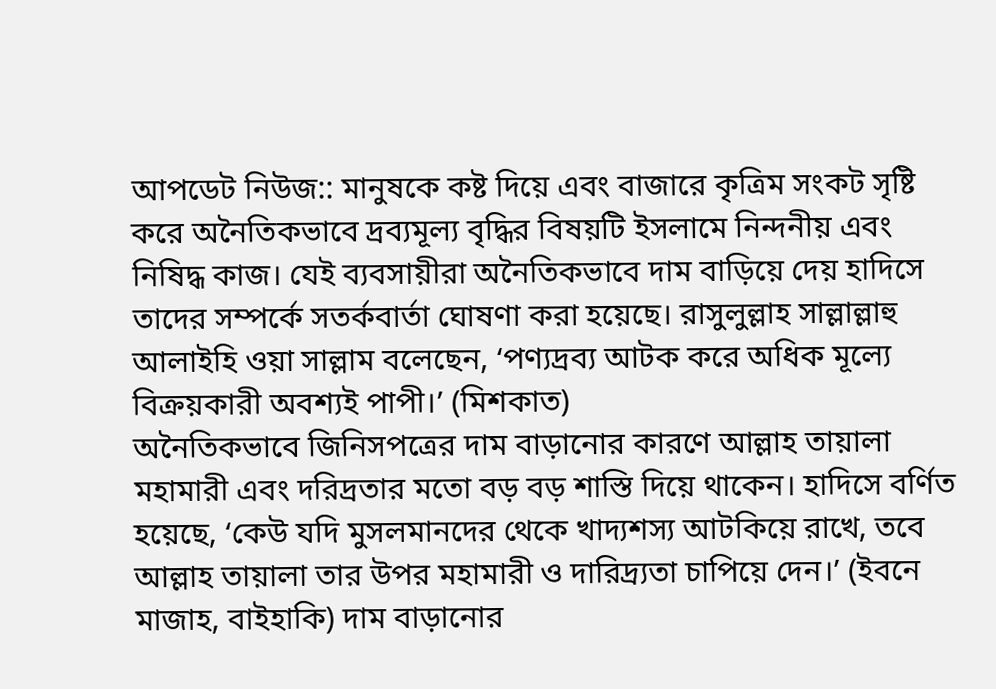আপডেট নিউজ:: মানুষকে কষ্ট দিয়ে এবং বাজারে কৃত্রিম সংকট সৃষ্টি করে অনৈতিকভাবে দ্রব্যমূল্য বৃদ্ধির বিষয়টি ইসলামে নিন্দনীয় এবং নিষিদ্ধ কাজ। যেই ব্যবসায়ীরা অনৈতিকভাবে দাম বাড়িয়ে দেয় হাদিসে তাদের সম্পর্কে সতর্কবার্তা ঘোষণা করা হয়েছে। রাসুলুল্লাহ সাল্লাল্লাহু আলাইহি ওয়া সাল্লাম বলেছেন, ‘পণ্যদ্রব্য আটক করে অধিক মূল্যে বিক্রয়কারী অবশ্যই পাপী।’ (মিশকাত)
অনৈতিকভাবে জিনিসপত্রের দাম বাড়ানোর কারণে আল্লাহ তায়ালা মহামারী এবং দরিদ্রতার মতো বড় বড় শাস্তি দিয়ে থাকেন। হাদিসে বর্ণিত হয়েছে, ‘কেউ যদি মুসলমানদের থেকে খাদ্যশস্য আটকিয়ে রাখে, তবে আল্লাহ তায়ালা তার উপর মহামারী ও দারিদ্র্যতা চাপিয়ে দেন।’ (ইবনে মাজাহ, বাইহাকি) দাম বাড়ানোর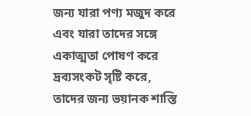জন্য যারা পণ্য মজুদ করে এবং যারা তাদের সঙ্গে একাত্মতা পোষণ করে দ্রব্যসংকট সৃষ্টি করে, তাদের জন্য ভয়ানক শাস্তি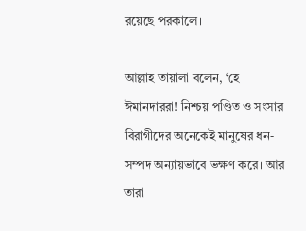রয়েছে পরকালে।

আল্লাহ তায়ালা বলেন, ‘হে ঈমানদাররা! নিশ্চয় পণ্ডিত ও সংসার বিরাগীদের অনেকেই মানুষের ধন-সম্পদ অন্যায়ভাবে ভক্ষণ করে। আর তারা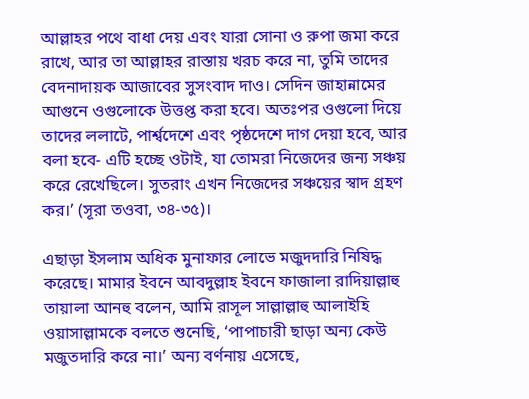আল্লাহর পথে বাধা দেয় এবং যারা সোনা ও রুপা জমা করে রাখে, আর তা আল্লাহর রাস্তায় খরচ করে না, তুমি তাদের বেদনাদায়ক আজাবের সুসংবাদ দাও। সেদিন জাহান্নামের আগুনে ওগুলোকে উত্তপ্ত করা হবে। অতঃপর ওগুলো দিয়ে তাদের ললাটে, পার্শ্বদেশে এবং পৃষ্ঠদেশে দাগ দেয়া হবে, আর বলা হবে- এটি হচ্ছে ওটাই, যা তোমরা নিজেদের জন্য সঞ্চয় করে রেখেছিলে। সুতরাং এখন নিজেদের সঞ্চয়ের স্বাদ গ্রহণ কর।’ (সূরা তওবা, ৩৪-৩৫)।

এছাড়া ইসলাম অধিক মুনাফার লোভে মজুদদারি নিষিদ্ধ করেছে। মামার ইবনে আবদুল্লাহ ইবনে ফাজালা রাদিয়াল্লাহু তায়ালা আনহু বলেন, আমি রাসূল সাল্লাল্লাহু আলাইহি ওয়াসাল্লামকে বলতে শুনেছি, ‘পাপাচারী ছাড়া অন্য কেউ মজুতদারি করে না।’ অন্য বর্ণনায় এসেছে,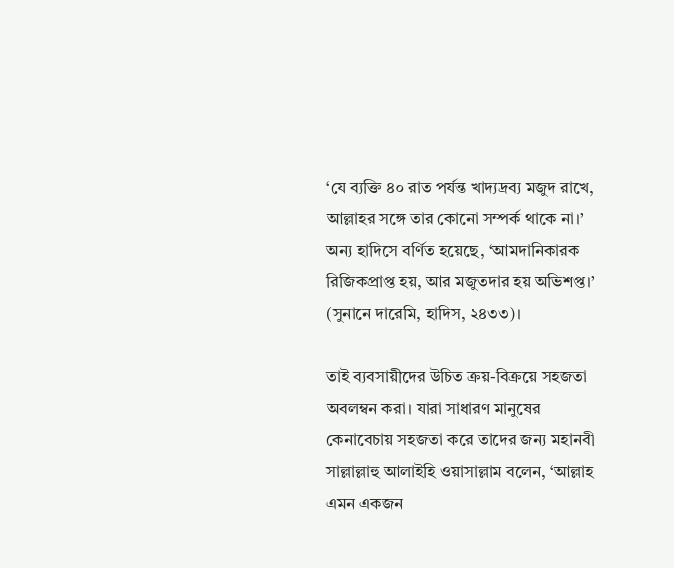‘যে ব্যক্তি ৪০ রাত পর্যন্ত খাদ্যদ্রব্য মজুদ রাখে, আল্লাহর সঙ্গে তার কোনো সম্পর্ক থাকে না।’ অন্য হাদিসে বর্ণিত হয়েছে, ‘আমদানিকারক রিজিকপ্রাপ্ত হয়, আর মজুতদার হয় অভিশপ্ত।’ (সুনানে দারেমি, হাদিস, ২৪৩৩)।

তাই ব্যবসায়ীদের উচিত ক্রয়-বিক্রয়ে সহজতা অবলম্বন করা। যারা সাধারণ মানুষের কেনাবেচায় সহজতা করে তাদের জন্য মহানবী সাল্লাল্লাহু আলাইহি ওয়াসাল্লাম বলেন, ‘আল্লাহ এমন একজন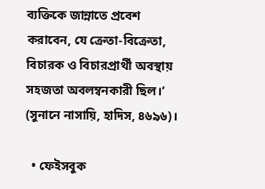ব্যক্তিকে জান্নাতে প্রবেশ করাবেন, যে ক্রেতা-বিক্রেতা, বিচারক ও বিচারপ্রার্থী অবস্থায় সহজতা অবলম্বনকারী ছিল।’ (সুনানে নাসায়ি, হাদিস, ৪৬৯৬)।

  • ফেইসবুক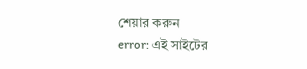শেয়ার করুন
error: এই সাইটের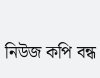নিউজ কপি বন্ধ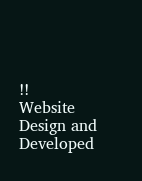!!
Website Design and Developed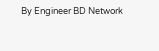By Engineer BD Network